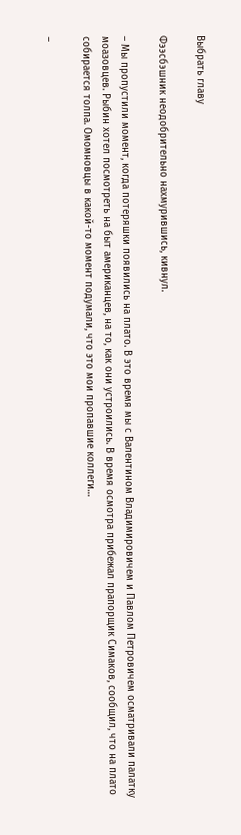Выбрать главу

Фээсбэшник неодобрительно нахмурившись, кивнул.

– Мы пропустили момент, когда потеряшки появились на плато. В это время мы с Валентином Владимировичем и Павлом Петровичем осматривали палатку моазовцев. Рыбин хотел посмотреть на быт американцев, на то, как они устроились. В время осмотра прибежал прапорщик Симаков, сообщил, что на плато собирается толпа. Омомновцы в какой-то момент подумали, что это мои пропавшие коллеги…

–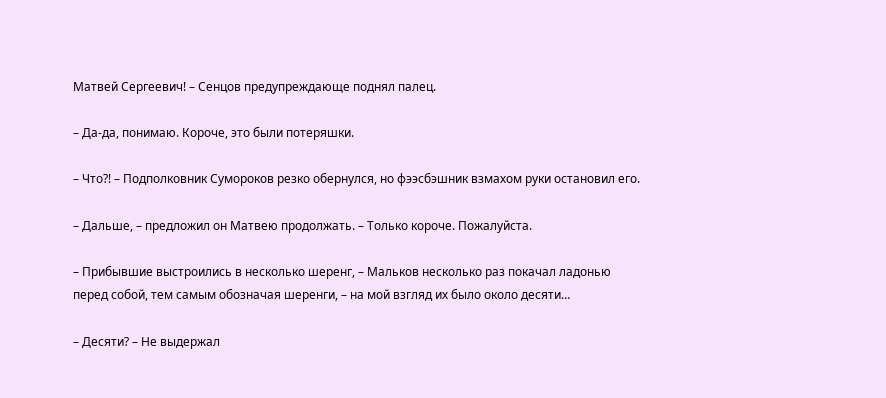Матвей Сергеевич! – Сенцов предупреждающе поднял палец.

– Да-да, понимаю. Короче, это были потеряшки.

– Что?! – Подполковник Сумороков резко обернулся, но фээсбэшник взмахом руки остановил его.

– Дальше, – предложил он Матвею продолжать. – Только короче. Пожалуйста.

– Прибывшие выстроились в несколько шеренг, – Мальков несколько раз покачал ладонью перед собой, тем самым обозначая шеренги, – на мой взгляд их было около десяти…

– Десяти? – Не выдержал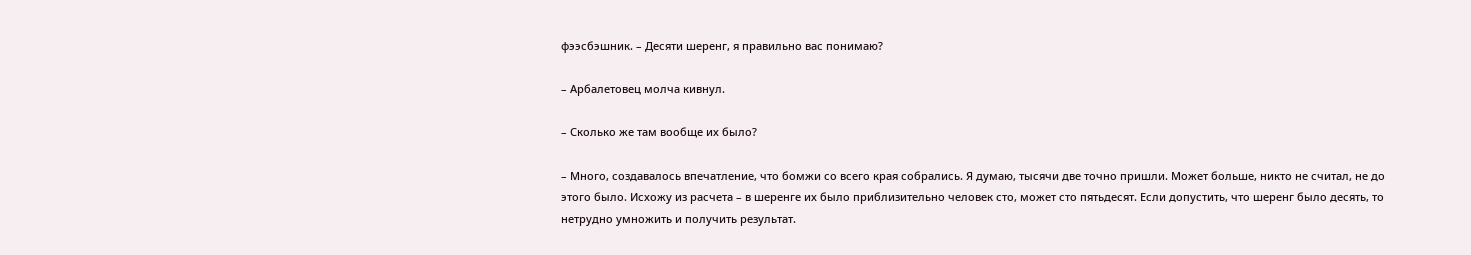фээсбэшник. – Десяти шеренг, я правильно вас понимаю?

– Арбалетовец молча кивнул.

– Сколько же там вообще их было?

– Много, создавалось впечатление, что бомжи со всего края собрались. Я думаю, тысячи две точно пришли. Может больше, никто не считал, не до этого было. Исхожу из расчета – в шеренге их было приблизительно человек сто, может сто пятьдесят. Если допустить, что шеренг было десять, то нетрудно умножить и получить результат.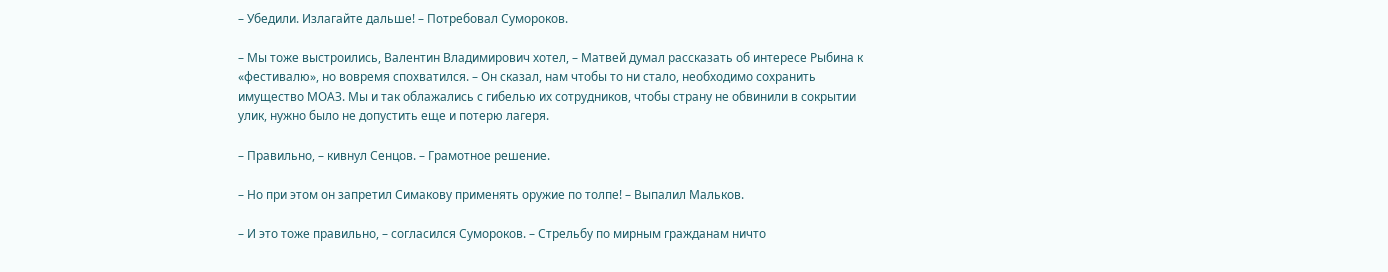– Убедили. Излагайте дальше! – Потребовал Сумороков.

– Мы тоже выстроились, Валентин Владимирович хотел, – Матвей думал рассказать об интересе Рыбина к «фестивалю», но вовремя спохватился. – Он сказал, нам чтобы то ни стало, необходимо сохранить имущество МОАЗ. Мы и так облажались с гибелью их сотрудников, чтобы страну не обвинили в сокрытии улик, нужно было не допустить еще и потерю лагеря.

– Правильно, – кивнул Сенцов. – Грамотное решение.

– Но при этом он запретил Симакову применять оружие по толпе! – Выпалил Мальков.

– И это тоже правильно, – согласился Сумороков. – Стрельбу по мирным гражданам ничто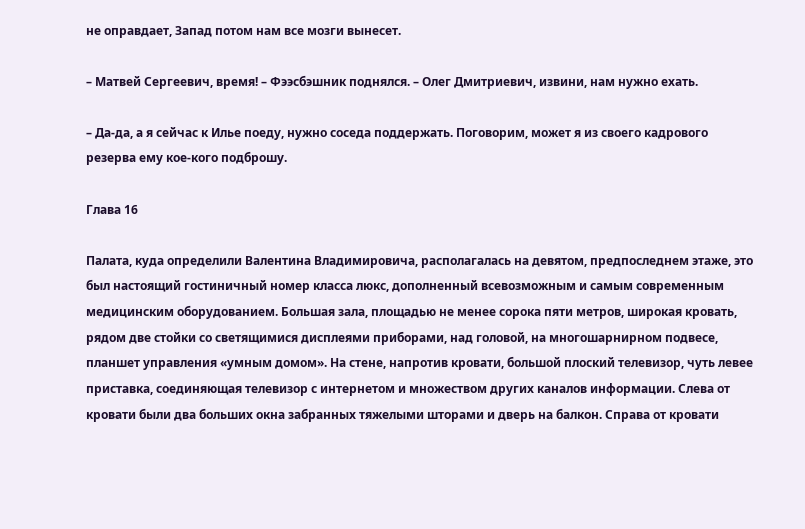не оправдает, Запад потом нам все мозги вынесет.

– Матвей Сергеевич, время! – Фээсбэшник поднялся. – Олег Дмитриевич, извини, нам нужно ехать.

– Да-да, а я сейчас к Илье поеду, нужно соседа поддержать. Поговорим, может я из своего кадрового резерва ему кое-кого подброшу.

Глава 16

Палата, куда определили Валентина Владимировича, располагалась на девятом, предпоследнем этаже, это был настоящий гостиничный номер класса люкс, дополненный всевозможным и самым современным медицинским оборудованием. Большая зала, площадью не менее сорока пяти метров, широкая кровать, рядом две стойки со светящимися дисплеями приборами, над головой, на многошарнирном подвесе, планшет управления «умным домом». На стене, напротив кровати, большой плоский телевизор, чуть левее приставка, соединяющая телевизор с интернетом и множеством других каналов информации. Слева от кровати были два больших окна забранных тяжелыми шторами и дверь на балкон. Справа от кровати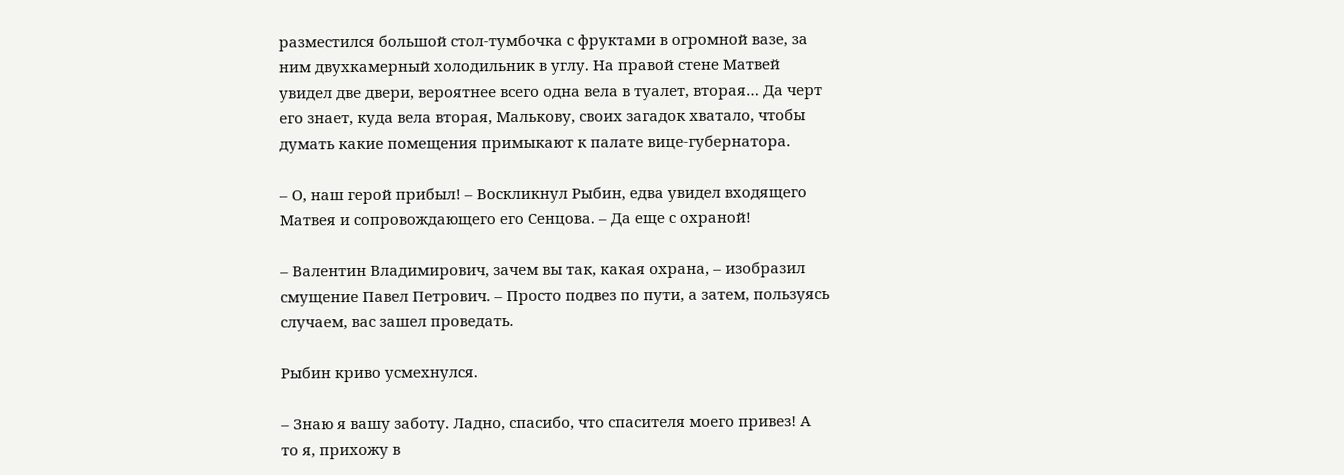разместился большой стол-тумбочка с фруктами в огромной вазе, за ним двухкамерный холодильник в углу. На правой стене Матвей увидел две двери, вероятнее всего одна вела в туалет, вторая… Да черт его знает, куда вела вторая, Малькову, своих загадок хватало, чтобы думать какие помещения примыкают к палате вице-губернатора.

– О, наш герой прибыл! – Воскликнул Рыбин, едва увидел входящего Матвея и сопровождающего его Сенцова. – Да еще с охраной!

– Валентин Владимирович, зачем вы так, какая охрана, – изобразил смущение Павел Петрович. – Просто подвез по пути, а затем, пользуясь случаем, вас зашел проведать.

Рыбин криво усмехнулся.

– Знаю я вашу заботу. Ладно, спасибо, что спасителя моего привез! А то я, прихожу в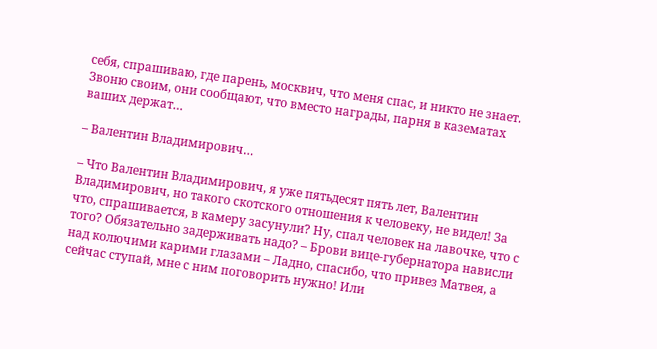себя, спрашиваю, где парень, москвич, что меня спас, и никто не знает. Звоню своим, они сообщают, что вместо награды, парня в казематах ваших держат…

– Валентин Владимирович…

– Что Валентин Владимирович, я уже пятьдесят пять лет, Валентин Владимирович, но такого скотского отношения к человеку, не видел! За что, спрашивается, в камеру засунули? Ну, спал человек на лавочке, что с того? Обязательно задерживать надо? – Брови вице-губернатора нависли над колючими карими глазами – Ладно, спасибо, что привез Матвея, а сейчас ступай, мне с ним поговорить нужно! Или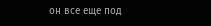он все еще под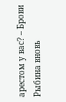арестом у вас? – Брови Рыбина вновь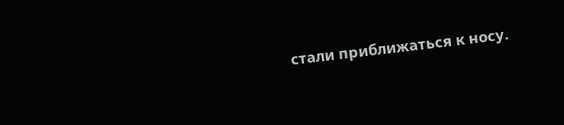стали приближаться к носу.